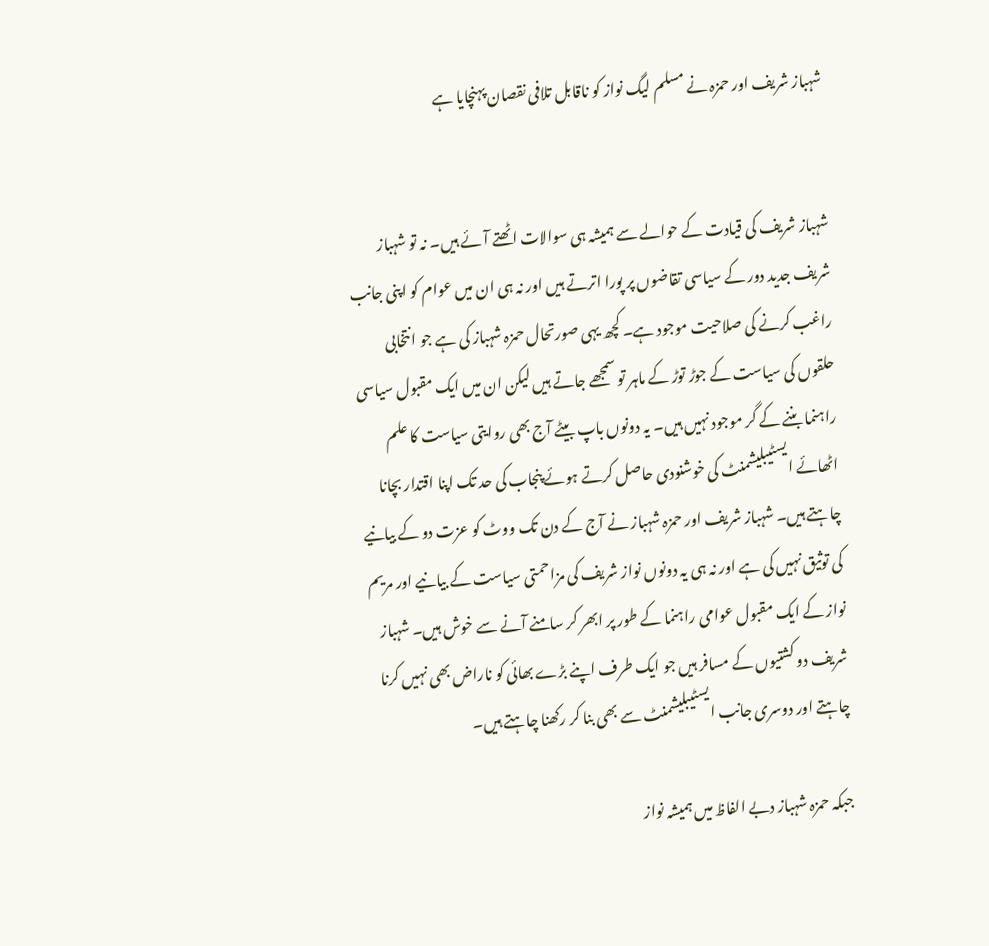شہباز شریف اور حمزہ نے مسلم لیگ نواز کو ناقابل تلافی نقصان پہنچایا ہے


شہباز شریف کی قیادت کے حوالے سے ہمیشہ ہی سوالات اٹھتے آئے ہیں۔ نہ تو شہباز شریف جدید دور کے سیاسی تقاضوں پر پورا اترتے ہیں اور نہ ہی ان میں عوام کو اپنی جانب راغب کرنے کی صلاحیت موجود ہے۔ کچھ یہی صورتحال حمزہ شہباز کی ہے جو انتخابی حلقوں کی سیاست کے جوڑ توڑ کے ماہر تو سمجھے جاتے ہیں لیکن ان میں ایک مقبول سیاسی راہنما بننے کے گر موجود نہیں ہیں۔ یہ دونوں باپ بیٹے آج بھی روایتی سیاست کا علم اٹھائے ایسٹیبلیشمنٹ کی خوشنودی حاصل کرتے ہوئے پنجاب کی حد تک اپنا اقتدار بچانا چاہتے ہیں۔ شہباز شریف اور حمزہ شہباز نے آج کے دن تک ووٹ کو عزت دو کے بیانیے کی توثیق نہیں کی ہے اور نہ ہی یہ دونوں نواز شریف کی مزاحمتی سیاست کے بیانیے اور مریم نواز کے ایک مقبول عوامی راہنما کے طور پر ابھر کر سامنے آنے سے خوش ہیں۔ شہباز شریف دو کشتیوں کے مسافر ہیں جو ایک طرف اپنے بڑے بھائی کو ناراض بھی نہیں کرنا چاہتے اور دوسری جانب ایسٹیبلیشمنٹ سے بھی بنا کر رکھنا چاہتے ہیں۔

جبکہ حمزہ شہباز دبے الفاظ میں ہمیشہ نواز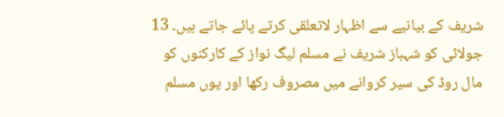شریف کے بیانیے سے اظہار لاتعلقی کرتے پائے جاتے ہیں۔ 13 جولائی کو شہباز شریف نے مسلم لیگ نواز کے کارکنوں کو مال روڈ کی سیر کروانے میں مصروف رکھا اور یوں مسلم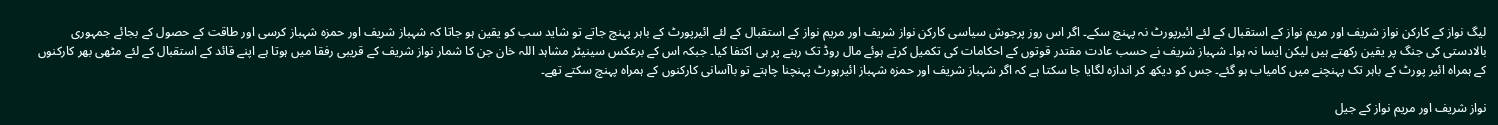لیگ نواز کے کارکن نواز شریف اور مریم نواز کے استقبال کے لئے ائیرپورٹ نہ پہنچ سکے۔ اگر اس روز پرجوش سیاسی کارکن نواز شریف اور مریم نواز کے استقبال کے لئے ائیرپورٹ کے باہر پہنچ جاتے تو شاید سب کو یقین ہو جاتا کہ شہباز شریف اور حمزہ شہباز کرسی اور طاقت کے حصول کے بجائے جمہوری بالادستی کی جنگ پر یقین رکھتے ہیں لیکن ایسا نہ ہوا۔ شہباز شریف نے حسب عادت مقتدر قوتوں کے احکامات کی تکمیل کرتے ہوئے مال روڈ تک رہنے پر ہی اکتفا کیا۔ جبکہ اس کے برعکس سینیٹر مشاہد اللہ خان جن کا شمار نواز شریف کے قریبی رفقا میں ہوتا ہے اپنے قائد کے استقبال کے لئے مٹھی بھر کارکنوں کے ہمراہ ائیر پورٹ کے باہر تک پہنچنے میں کامیاب ہو گئے۔ جس کو دیکھ کر اندازہ لگایا جا سکتا ہے کہ اگر شہباز شریف اور حمزہ شہباز ائیرہورٹ پہنچنا چاہتے تو باآسانی کارکنوں کے ہمراہ پہنچ سکتے تھے۔

نواز شریف اور مریم نواز کے جیل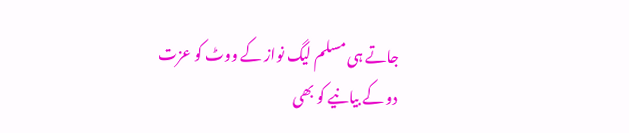جاتے ہی مسلم لیگ نواز کے ووٹ کو عزت دو کے بیانیے کو بھی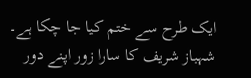ایک طرح سے ختم کیا جا چکا ہے۔ شہباز شریف کا سارا زور اپنے دور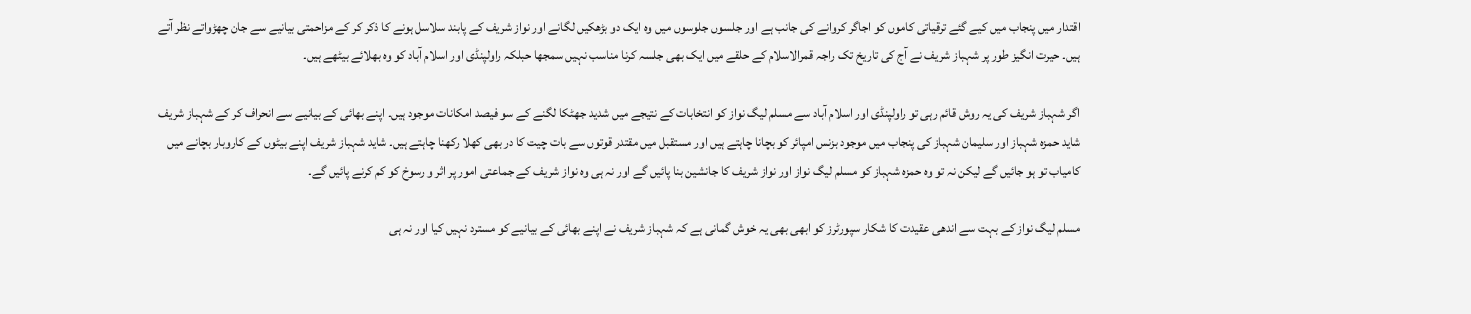اقتدار میں پنجاب میں کیے گئے ترقیاتی کاموں کو اجاگر کروانے کی جانب ہے اور جلسوں جلوسوں میں وہ ایک دو بڑھکیں لگانے اور نواز شریف کے پابند سلاسل ہونے کا ذکر کر کے مزاحمتی بیانیے سے جان چھڑواتے نظر آتے ہیں۔ حیرت انگیز طور پر شہباز شریف نے آج کی تاریخ تک راجہ قمرالاسلام کے حلقے میں ایک بھی جلسہ کرنا مناسب نہیں سمجھا حبلکہ راولپنڈی اور اسلام آباد کو وہ بھلائے بیٹھے ہیں۔

اگر شہباز شریف کی یہ روش قائم رہی تو راولپنڈی اور اسلام آباد سے مسلم لیگ نواز کو انتخابات کے نتیجے میں شدید جھٹکا لگنے کے سو فیصد امکانات موجود ہیں۔ اپنے بھائی کے بیانیے سے انحراف کر کے شہباز شریف شاید حمزہ شہباز اور سلیمان شہباز کی پنجاب میں موجود بزنس امپائر کو بچانا چاہتے ہیں اور مستقبل میں مقتدر قوتوں سے بات چیت کا در بھی کھلا رکھنا چاہتے ہیں۔ شاید شہباز شریف اپنے بیٹوں کے کاروبار بچانے میں کامیاب تو ہو جائیں گے لیکن نہ تو وہ حمزہ شہباز کو مسلم لیگ نواز اور نواز شریف کا جانشین بنا پائیں گے اور نہ ہی وہ نواز شریف کے جماعتی امور پر اثر و رسوخ کو کم کرنے پائیں گے۔

مسلم لیگ نواز کے بہت سے اندھی عقیدت کا شکار سپورٹرز کو ابھی بھی یہ خوش گمانی ہے کہ شہباز شریف نے اپنے بھائی کے بیانیے کو مسترد نہیں کیا اور نہ ہی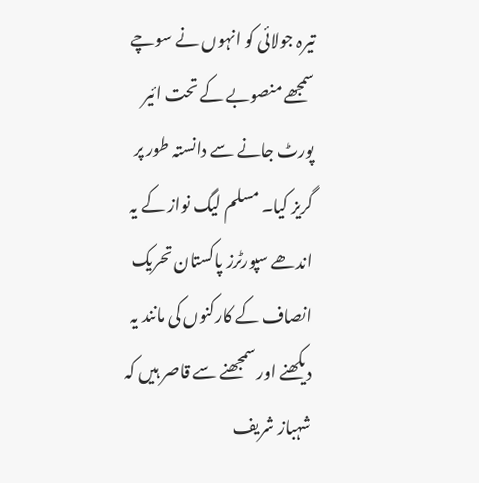تیرہ جولائی کو انہوں نے سوچے سمجھے منصوبے کے تحت ائیر پورٹ جانے سے دانستہ طور پر گریز کیا۔ مسلم لیگ نواز کے یہ اندھے سپورٹرز پاکستان تحریک انصاف کے کارکنوں کی مانند یہ دیکھنے اور سمجھنے سے قاصر ہیں کہ شہباز شریف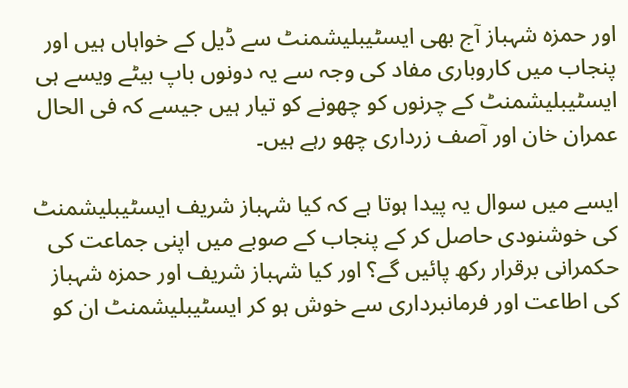اور حمزہ شہباز آج بھی ایسٹیبلیشمنٹ سے ڈیل کے خواہاں ہیں اور پنجاب میں کاروباری مفاد کی وجہ سے یہ دونوں باپ بیٹے ویسے ہی ایسٹیبلیشمنٹ کے چرنوں کو چھونے کو تیار ہیں جیسے کہ فی الحال عمران خان اور آصف زرداری چھو رہے ہیں۔

ایسے میں سوال یہ پیدا ہوتا ہے کہ کیا شہباز شریف ایسٹیبلیشمنٹ کی خوشنودی حاصل کر کے پنجاب کے صوبے میں اپنی جماعت کی حکمرانی برقرار رکھ پائیں گے؟ اور کیا شہباز شریف اور حمزہ شہباز کی اطاعت اور فرمانبرداری سے خوش ہو کر ایسٹیبلیشمنٹ ان کو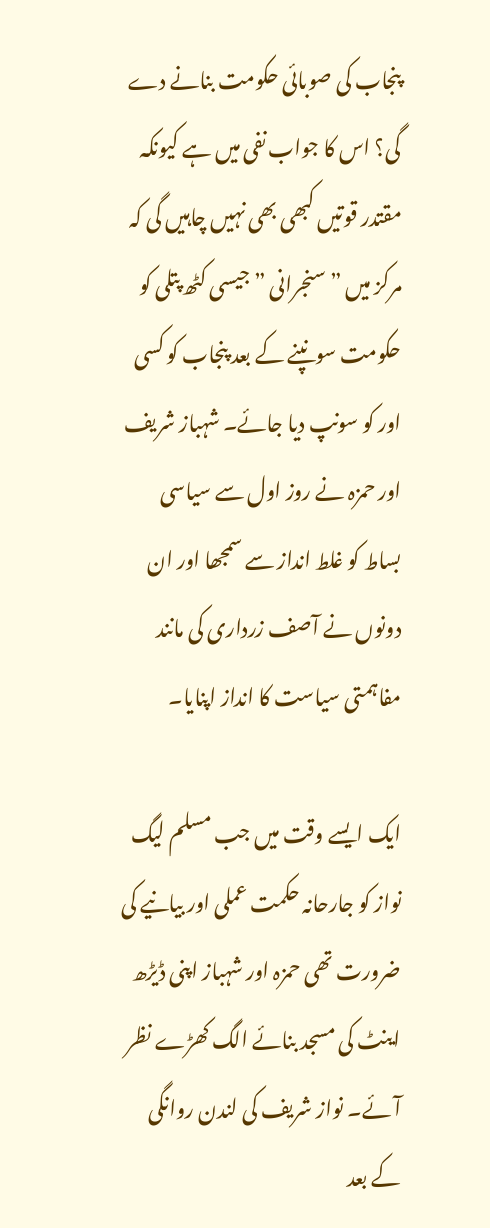پنجاب کی صوبائی حکومت بنانے دے گی؟ اس کا جواب نفی میں ہے کیونکہ مقتدر قوتیں کبھی بھی نہیں چاہیں گی کہ مرکز میں ” سنجرانی ” جیسی کٹھ پتلی کو حکومت سونپنے کے بعد پنجاب کو کسی اور کو سونپ دیا جائے۔ شہباز شریف اور حمزہ نے روز اول سے سیاسی بساط کو غلط انداز سے سمجھا اور ان دونوں نے آصف زرداری کی مانند مفاہمتی سیاست کا انداز اپنایا۔

ایک ایسے وقت میں جب مسلم لیگ نواز کو جارحانہ حکمت عملی اور بیانیے کی ضرورت تھی حمزہ اور شہباز اپنی ڈیڑھ اینٹ کی مسجد بنائے الگ کھڑے نظر آئے۔ نواز شریف کی لندن روانگی کے بعد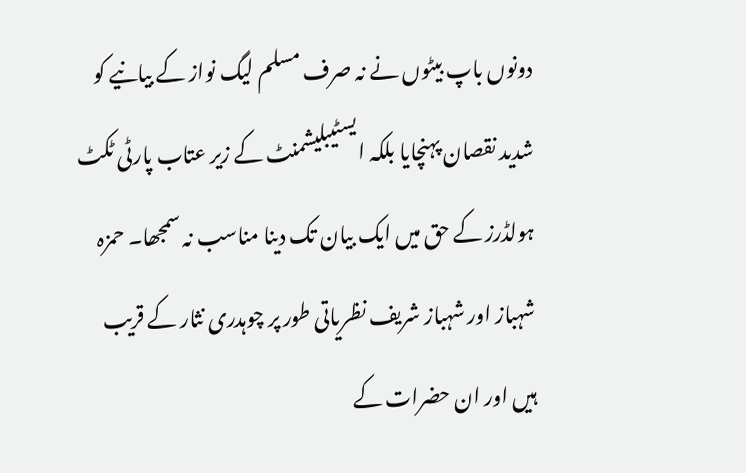دونوں باپ بیٹوں نے نہ صرف مسلم لیگ نواز کے بیانیے کو شدید نقصان پہنچایا بلکہ ایسٹیبلیشمنٹ کے زیر عتاب پارٹی ٹکٹ ہولڈرز کے حق میں ایک بیان تک دینا مناسب نہ سمجھا۔ حمزہ شہباز اور شہباز شریف نظریاتی طور پر چوہدری نثار کے قریب ہیں اور ان حضرات کے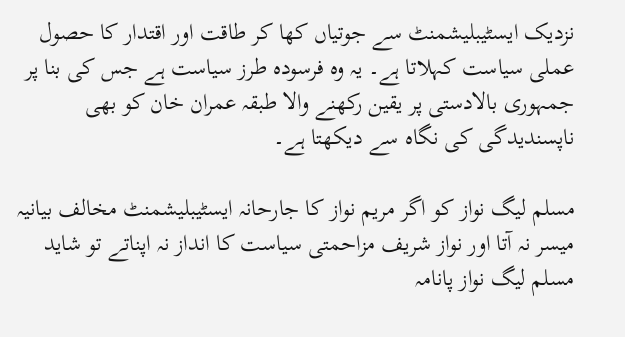نزدیک ایسٹیبلیشمنٹ سے جوتیاں کھا کر طاقت اور اقتدار کا حصول عملی سیاست کہلاتا ہے۔ یہ وہ فرسودہ طرز سیاست ہے جس کی بنا پر جمہوری بالادستی پر یقین رکھنے والا طبقہ عمران خان کو بھی ناپسندیدگی کی نگاہ سے دیکھتا ہے۔

مسلم لیگ نواز کو اگر مریم نواز کا جارحانہ ایسٹیبلیشمنٹ مخالف بیانیہ میسر نہ آتا اور نواز شریف مزاحمتی سیاست کا انداز نہ اپناتے تو شاید مسلم لیگ نواز پانامہ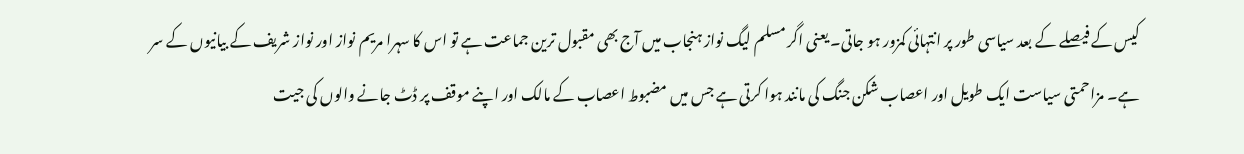کیس کے فیصلے کے بعد سیاسی طور پر انتہائی کمزور ہو جاتی۔ یعنی اگر مسلم لیگ نواز ہنجاب میں آج بھی مقبول ترین جماعت ہے تو اس کا سہرا مریم نواز اور نواز شریف کے بیانیوں کے سر ہے۔ مزاحمتی سیاست ایک طویل اور اعصاب شکن جنگ کی مانند ہوا کرتی ہے جس میں مضبوط اعصاب کے مالک اور اپنے موقف پر ڈٹ جانے والوں کی جیت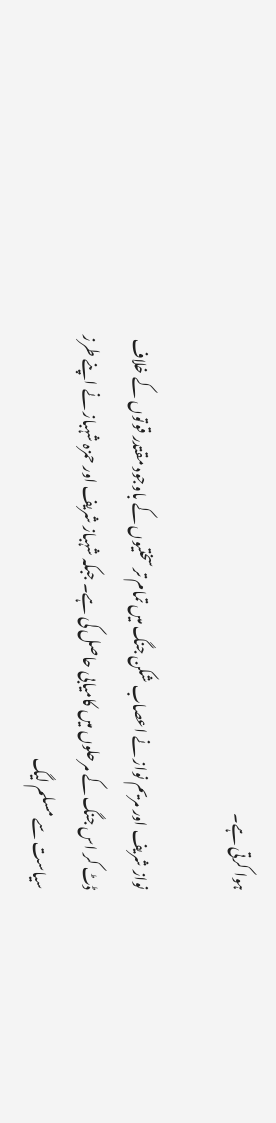ہوا کرتی ہے۔

نواز شریف اور مریم نواز نے اعصاب شکن جنگ میں تمام تر سختیوں کے باوجود مقتدر قوتوں کے خلاف ڈٹ کر اس جنگ کے مرحلوں میں کامیابی حاصل کی ہے۔ جبکہ شہباز شریف اور حمزہ شہباز نے اپنے طرز سیاست سے مسلم لیگ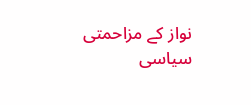نواز کے مزاحمتی سیاسی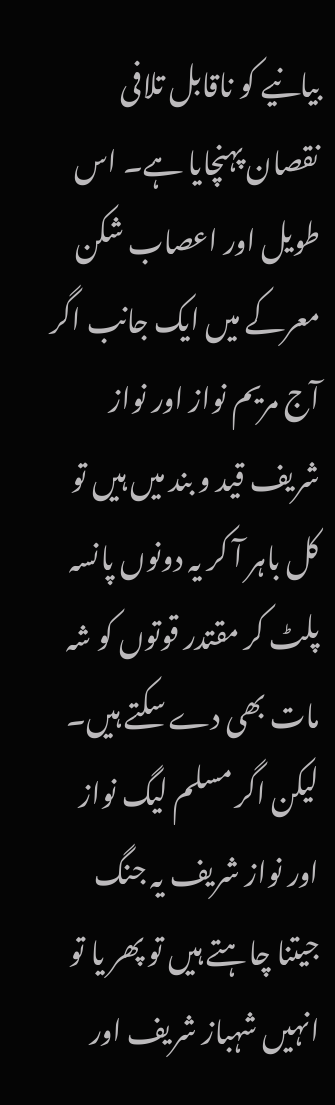بیانیے کو ناقابل تلافی نقصان پہنچایا ہے۔ اس طویل اور اعصاب شکن معرکے میں ایک جانب اگر آج مریم نواز اور نواز شریف قید و بند میں ہیں تو کل باہر آ کر یہ دونوں پانسہ پلٹ کر مقتدر قوتوں کو شہ مات بھی دے سکتے ہیں۔ لیکن اگر مسلم لیگ نواز اور نواز شریف یہ جنگ جیتنا چاہتے ہیں تو پھر یا تو انہیں شہباز شریف اور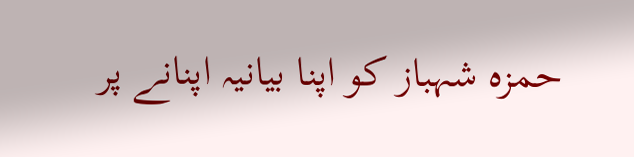حمزہ شہباز کو اپنا بیانیہ اپنانے پر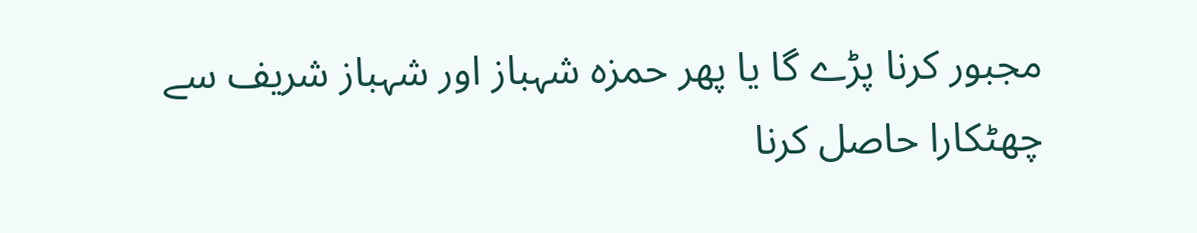مجبور کرنا پڑے گا یا پھر حمزہ شہباز اور شہباز شریف سے چھٹکارا حاصل کرنا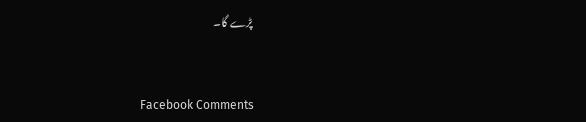پڑے گا۔


Facebook Comments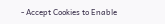- Accept Cookies to Enable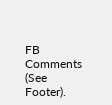FB Comments (See Footer).